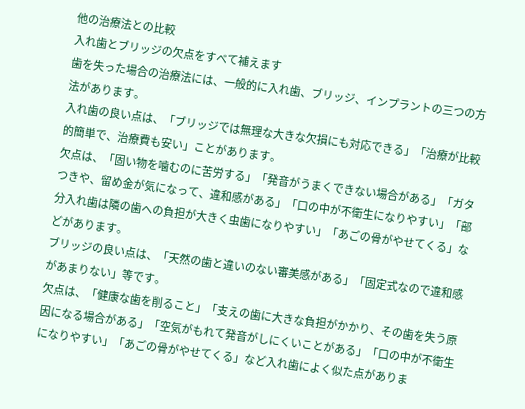他の治療法との比較
入れ歯とブリッジの欠点をすべて補えます
歯を失った場合の治療法には、一般的に入れ歯、ブリッジ、インプラントの三つの方法があります。
入れ歯の良い点は、「ブリッジでは無理な大きな欠損にも対応できる」「治療が比較的簡単で、治療費も安い」ことがあります。
欠点は、「固い物を噛むのに苦労する」「発音がうまくできない場合がある」「ガタつきや、留め金が気になって、違和感がある」「口の中が不衛生になりやすい」「部分入れ歯は隣の歯への負担が大きく虫歯になりやすい」「あごの骨がやせてくる」などがあります。
ブリッジの良い点は、「天然の歯と違いのない審美感がある」「固定式なので違和感があまりない」等です。
欠点は、「健康な歯を削ること」「支えの歯に大きな負担がかかり、その歯を失う原因になる場合がある」「空気がもれて発音がしにくいことがある」「口の中が不衛生になりやすい」「あごの骨がやせてくる」など入れ歯によく似た点がありま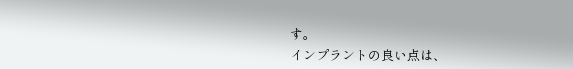す。
インプラントの良い点は、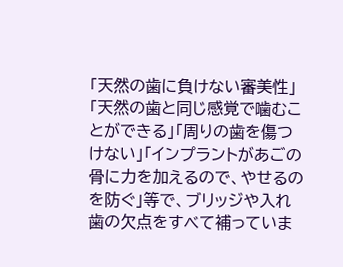「天然の歯に負けない審美性」「天然の歯と同じ感覚で噛むことができる」「周りの歯を傷つけない」「インプラントがあごの骨に力を加えるので、やせるのを防ぐ」等で、ブリッジや入れ歯の欠点をすべて補っていま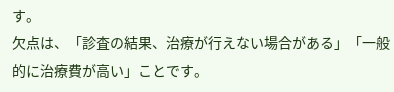す。
欠点は、「診査の結果、治療が行えない場合がある」「一般的に治療費が高い」ことです。